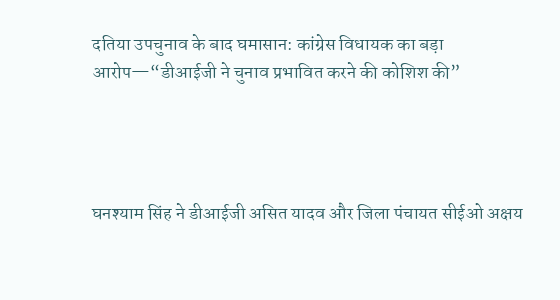दतिया उपचुनाव के बाद घमासान: कांग्रेस विधायक का बड़ा आरोप—“डीआईजी ने चुनाव प्रभावित करने की कोशिश की”




घनश्याम सिंह ने डीआईजी असित यादव और जिला पंचायत सीईओ अक्षय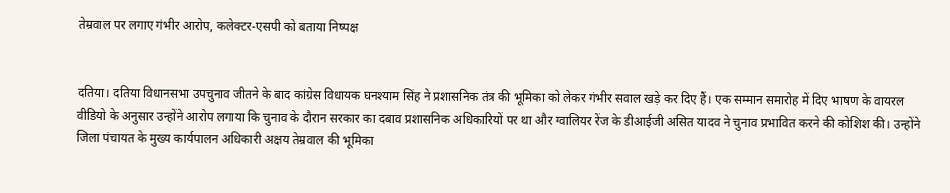तेम्रवाल पर लगाए गंभीर आरोप, कलेक्टर-एसपी को बताया निष्पक्ष


दतिया। दतिया विधानसभा उपचुनाव जीतने के बाद कांग्रेस विधायक घनश्याम सिंह ने प्रशासनिक तंत्र की भूमिका को लेकर गंभीर सवाल खड़े कर दिए हैं। एक सम्मान समारोह में दिए भाषण के वायरल वीडियो के अनुसार उन्होंने आरोप लगाया कि चुनाव के दौरान सरकार का दबाव प्रशासनिक अधिकारियों पर था और ग्वालियर रेंज के डीआईजी असित यादव ने चुनाव प्रभावित करने की कोशिश की। उन्होंने जिला पंचायत के मुख्य कार्यपालन अधिकारी अक्षय तेम्रवाल की भूमिका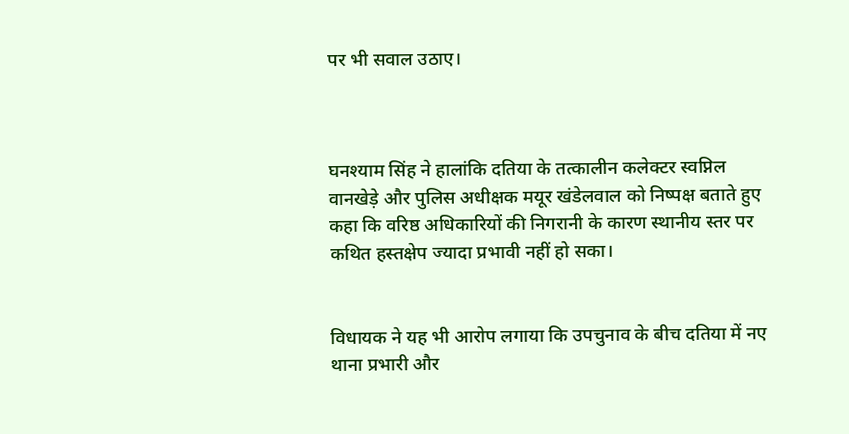पर भी सवाल उठाए।



घनश्याम सिंह ने हालांकि दतिया के तत्कालीन कलेक्टर स्वप्निल वानखेड़े और पुलिस अधीक्षक मयूर खंडेलवाल को निष्पक्ष बताते हुए कहा कि वरिष्ठ अधिकारियों की निगरानी के कारण स्थानीय स्तर पर कथित हस्तक्षेप ज्यादा प्रभावी नहीं हो सका।


विधायक ने यह भी आरोप लगाया कि उपचुनाव के बीच दतिया में नए थाना प्रभारी और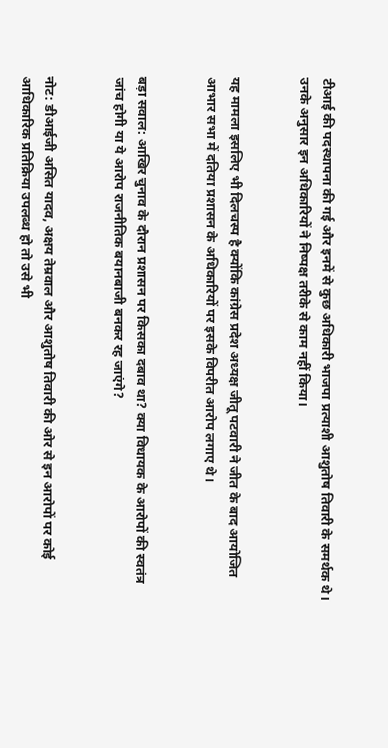टीआई की पदस्थापना की गई और इनमें से कुछ अधिकारी भाजपा प्रत्याशी आशुतोष तिवारी के समर्थक थे। उनके अनुसार इन अधिकारियों ने निष्पक्ष तरीके से काम नहीं किया।


यह मामला इसलिए भी दिलचस्प है क्योंकि कांग्रेस प्रदेश अध्यक्ष जीतू पटवारी ने जीत के बाद आयोजित आभार सभा में दतिया प्रशासन के अधिकारियों पर इसके विपरीत आरोप लगाए थे।


बड़ा सवाल: आखिर चुनाव के दौरान प्रशासन पर किसका दबाव था? क्या विधायक के आरोपों की स्वतंत्र जांच होगी या ये आरोप राजनीतिक बयानबाजी बनकर रह जाएंगे?


नोट: डीआईजी असित यादव, अक्षय तेम्रवाल और आशुतोष तिवारी की ओर से इन आरोपों पर कोई आधिकारिक प्रतिक्रिया उपलब्ध हो तो उसे भी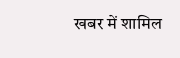खबर में शामिल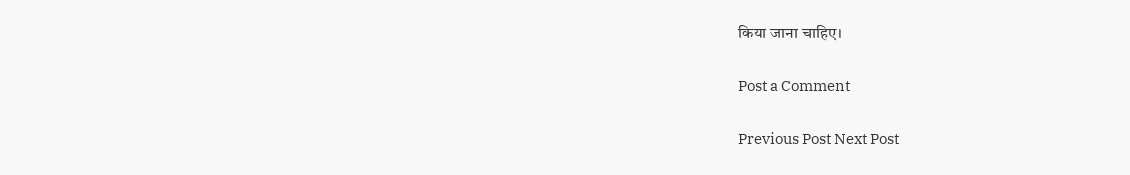किया जाना चाहिए।

Post a Comment

Previous Post Next Post